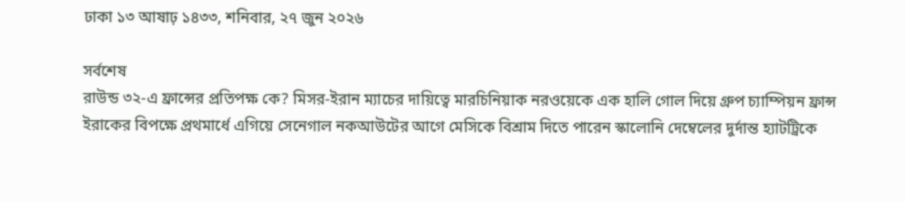ঢাকা ১৩ আষাঢ় ১৪৩৩, শনিবার, ২৭ জুন ২০২৬

সর্বশেষ
রাউন্ড ৩২-এ ফ্রান্সের প্রতিপক্ষ কে? মিসর-ইরান ম্যাচের দায়িত্বে মারচিনিয়াক নরওয়েকে এক হালি গোল দিয়ে গ্রুপ চ্যাম্পিয়ন ফ্রান্স ইরাকের বিপক্ষে প্রথমার্ধে এগিয়ে সেনেগাল নকআউটের আগে মেসিকে বিশ্রাম দিতে পারেন স্কালোনি দেম্বেলের দুর্দান্ত হ্যাটট্রিকে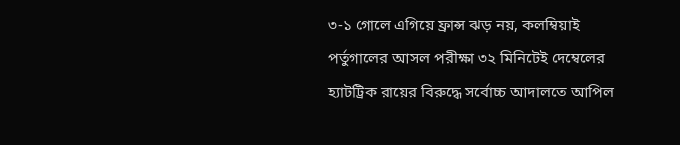৩-১ গোলে এগিয়ে ফ্রান্স ঝড় নয়, কলম্বিয়াই পর্তুগালের আসল পরীক্ষা ৩২ মিনিটেই দেম্বেলের হ্যাটট্রিক রায়ের বিরুদ্ধে সর্বোচ্চ আদালতে আপিল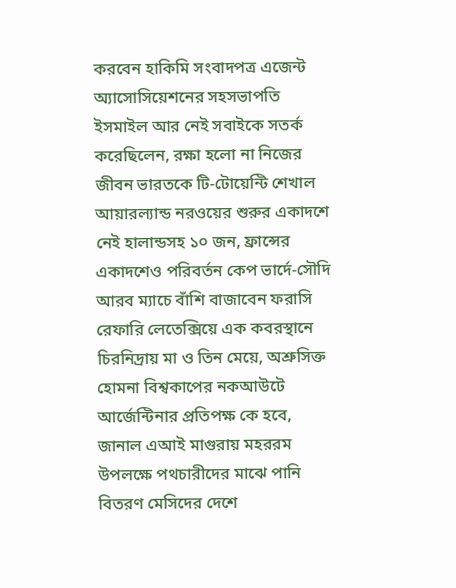করবেন হাকিমি সংবাদপত্র এজেন্ট অ্যাসোসিয়েশনের সহসভাপতি ইসমাইল আর নেই সবাইকে সতর্ক করেছিলেন, রক্ষা হলো না নিজের জীবন ভারতকে টি-টোয়েন্টি শেখাল আয়ারল্যান্ড নরওয়ের শুরুর একাদশে নেই হালান্ডসহ ১০ জন, ফ্রান্সের একাদশেও পরিবর্তন কেপ ভার্দে-সৌদি আরব ম্যাচে বাঁশি বাজাবেন ফরাসি রেফারি লেতেক্সিয়ে এক কবরস্থানে চিরনিদ্রায় মা ও তিন মেয়ে, অশ্রুসিক্ত হোমনা বিশ্বকাপের নকআউটে আর্জেন্টিনার প্রতিপক্ষ কে হবে, জানাল এআই মাগুরায় মহররম উপলক্ষে পথচারীদের মাঝে পানি বিতরণ মেসিদের দেশে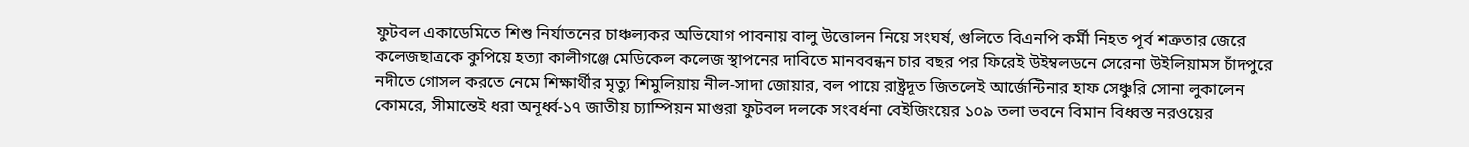ফুটবল একাডেমিতে শিশু নির্যাতনের চাঞ্চল্যকর অভিযোগ পাবনায় বালু উত্তোলন নিয়ে সংঘর্ষ, গুলিতে বিএনপি কর্মী নিহত পূর্ব শত্রুতার জেরে কলেজছাত্রকে কুপিয়ে হত্যা কালীগঞ্জে মেডিকেল কলেজ স্থাপনের দাবিতে মানববন্ধন চার বছর পর ফিরেই উইম্বলডনে সেরেনা উইলিয়ামস চাঁদপুরে নদীতে গোসল করতে নেমে শিক্ষার্থীর মৃত্যু শিমুলিয়ায় নীল-সাদা জোয়ার, বল পায়ে রাষ্ট্রদূত জিতলেই আর্জেন্টিনার হাফ সেঞ্চুরি সোনা লুকালেন কোমরে, সীমান্তেই ধরা অনূর্ধ্ব-১৭ জাতীয় চ্যাম্পিয়ন মাগুরা ফুটবল দলকে সংবর্ধনা বেইজিংয়ের ১০৯ তলা ভবনে বিমান বিধ্বস্ত নরওয়ের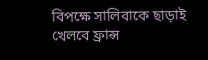বিপক্ষে সালিবাকে ছাড়াই খেলবে ফ্রান্স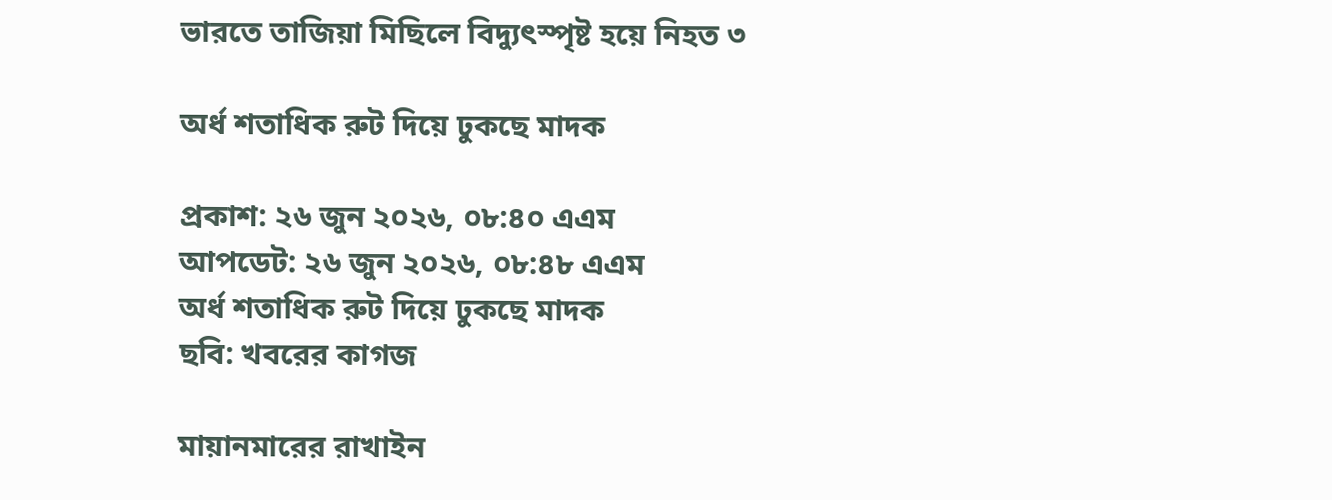ভারতে তাজিয়া মিছিলে বিদ্যুৎস্পৃষ্ট হয়ে নিহত ৩

অর্ধ শতাধিক রুট দিয়ে ঢুকছে মাদক

প্রকাশ: ২৬ জুন ২০২৬, ০৮:৪০ এএম
আপডেট: ২৬ জুন ২০২৬, ০৮:৪৮ এএম
অর্ধ শতাধিক রুট দিয়ে ঢুকছে মাদক
ছবি: খবরের কাগজ

মায়ানমারের রাখাইন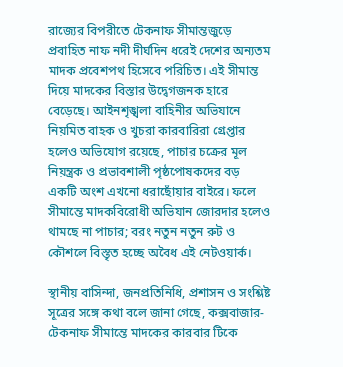রাজ্যের বিপরীতে টেকনাফ সীমান্তজুড়ে প্রবাহিত নাফ নদী দীর্ঘদিন ধরেই দেশের অন্যতম মাদক প্রবেশপথ হিসেবে পরিচিত। এই সীমান্ত দিয়ে মাদকের বিস্তার উদ্বেগজনক হারে বেড়েছে। আইনশৃঙ্খলা বাহিনীর অভিযানে নিয়মিত বাহক ও খুচরা কারবারিরা গ্রেপ্তার হলেও অভিযোগ রয়েছে, পাচার চক্রের মূল নিয়ন্ত্রক ও প্রভাবশালী পৃষ্ঠপোষকদের বড় একটি অংশ এখনো ধরাছোঁয়ার বাইরে। ফলে সীমান্তে মাদকবিরোধী অভিযান জোরদার হলেও থামছে না পাচার; বরং নতুন নতুন রুট ও কৌশলে বিস্তৃত হচ্ছে অবৈধ এই নেটওয়ার্ক।

স্থানীয় বাসিন্দা, জনপ্রতিনিধি, প্রশাসন ও সংশ্লিষ্ট সূত্রের সঙ্গে কথা বলে জানা গেছে, কক্সবাজার-টেকনাফ সীমান্তে মাদকের কারবার টিকে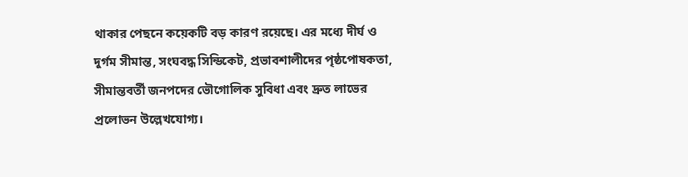থাকার পেছনে কয়েকটি বড় কারণ রয়েছে। এর মধ্যে দীর্ঘ ও দুর্গম সীমান্ত, সংঘবদ্ধ সিন্ডিকেট, প্রভাবশালীদের পৃষ্ঠপোষকতা, সীমান্তবর্তী জনপদের ভৌগোলিক সুবিধা এবং দ্রুত লাভের প্রলোভন উল্লেখযোগ্য।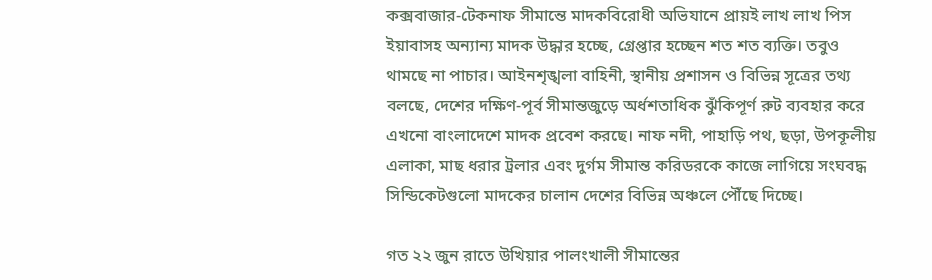কক্সবাজার-টেকনাফ সীমান্তে মাদকবিরোধী অভিযানে প্রায়ই লাখ লাখ পিস ইয়াবাসহ অন্যান্য মাদক উদ্ধার হচ্ছে, গ্রেপ্তার হচ্ছেন শত শত ব্যক্তি। তবুও থামছে না পাচার। আইনশৃঙ্খলা বাহিনী, স্থানীয় প্রশাসন ও বিভিন্ন সূত্রের তথ্য বলছে, দেশের দক্ষিণ-পূর্ব সীমান্তজুড়ে অর্ধশতাধিক ঝুঁকিপূর্ণ রুট ব্যবহার করে এখনো বাংলাদেশে মাদক প্রবেশ করছে। নাফ নদী, পাহাড়ি পথ, ছড়া, উপকূলীয় এলাকা, মাছ ধরার ট্রলার এবং দুর্গম সীমান্ত করিডরকে কাজে লাগিয়ে সংঘবদ্ধ সিন্ডিকেটগুলো মাদকের চালান দেশের বিভিন্ন অঞ্চলে পৌঁছে দিচ্ছে।

গত ২২ জুন রাতে উখিয়ার পালংখালী সীমান্তের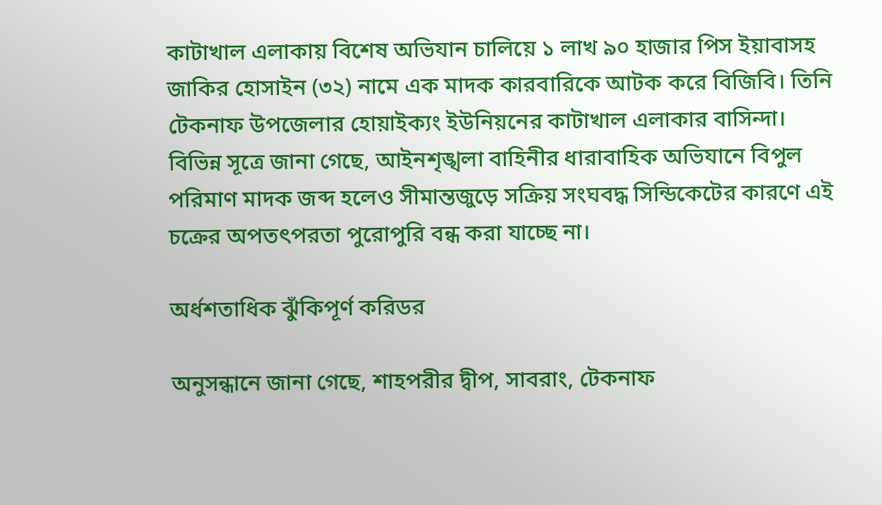কাটাখাল এলাকায় বিশেষ অভিযান চালিয়ে ১ লাখ ৯০ হাজার পিস ইয়াবাসহ জাকির হোসাইন (৩২) নামে এক মাদক কারবারিকে আটক করে বিজিবি। তিনি টেকনাফ উপজেলার হোয়াইক্যং ইউনিয়নের কাটাখাল এলাকার বাসিন্দা। বিভিন্ন সূত্রে জানা গেছে, আইনশৃঙ্খলা বাহিনীর ধারাবাহিক অভিযানে বিপুল পরিমাণ মাদক জব্দ হলেও সীমান্তজুড়ে সক্রিয় সংঘবদ্ধ সিন্ডিকেটের কারণে এই চক্রের অপতৎপরতা পুরোপুরি বন্ধ করা যাচ্ছে না।

অর্ধশতাধিক ঝুঁকিপূর্ণ করিডর

অনুসন্ধানে জানা গেছে, শাহপরীর দ্বীপ, সাবরাং, টেকনাফ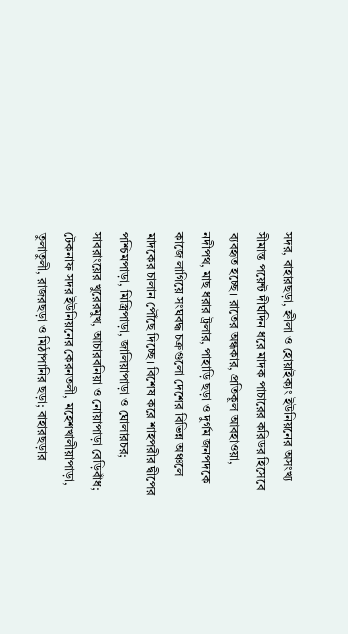সদর, বাহারছড়া, হ্নীলা ও হোয়াইক্যং ইউনিয়নের অসংখ্য সীমান্ত পয়েন্ট দীর্ঘদিন ধরে মাদক পাচারের করিডর হিসেবে ব্যবহৃত হচ্ছে। রাতের অন্ধকার, প্রতিকূল আবহাওয়া, নদীপথ, মাছ ধরার ট্রলার, পাহাড়ি ছড়া ও দুর্গম জনপদকে কাজে লাগিয়ে সংঘবদ্ধ চক্রগুলো দেশের বিভিন্ন অঞ্চলে মাদকের চালান পৌঁছে দিচ্ছে। বিশেষ করে শাহপরীর দ্বীপের পশ্চিমপাড়া, মিস্ত্রিপাড়া, জালিয়াপাড়া ও ঘোলারচর; সাবরাংয়ের খুরেরমুখ, আচারবনিয়া ও নোয়াপাড়া বেড়িবাঁধ; টেকনাফ সদর ইউনিয়নের কেরনতলী, মহেশখালীয়াপাড়া, তুলাতুলী, রাজরছড়া ও মিঠাপানির ছড়া; বাহারছড়ার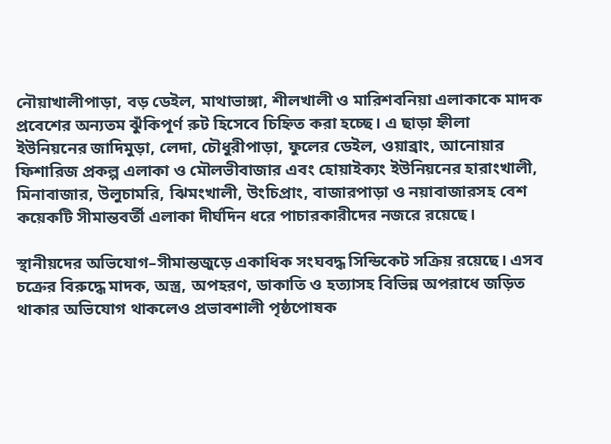নৌয়াখালীপাড়া, বড় ডেইল, মাথাভাঙ্গা, শীলখালী ও মারিশবনিয়া এলাকাকে মাদক প্রবেশের অন্যতম ঝুঁকিপূর্ণ রুট হিসেবে চিহ্নিত করা হচ্ছে। এ ছাড়া হ্নীলা ইউনিয়নের জাদিমুড়া, লেদা, চৌধুরীপাড়া, ফুলের ডেইল, ওয়াব্রাং, আনোয়ার ফিশারিজ প্রকল্প এলাকা ও মৌলভীবাজার এবং হোয়াইক্যং ইউনিয়নের হারাংখালী, মিনাবাজার, উলুচামরি, ঝিমংখালী, উংচিপ্রাং, বাজারপাড়া ও নয়াবাজারসহ বেশ কয়েকটি সীমান্তবর্তী এলাকা দীর্ঘদিন ধরে পাচারকারীদের নজরে রয়েছে।

স্থানীয়দের অভিযোগ–সীমান্তজুড়ে একাধিক সংঘবদ্ধ সিন্ডিকেট সক্রিয় রয়েছে। এসব চক্রের বিরুদ্ধে মাদক, অস্ত্র, অপহরণ, ডাকাতি ও হত্যাসহ বিভিন্ন অপরাধে জড়িত থাকার অভিযোগ থাকলেও প্রভাবশালী পৃষ্ঠপোষক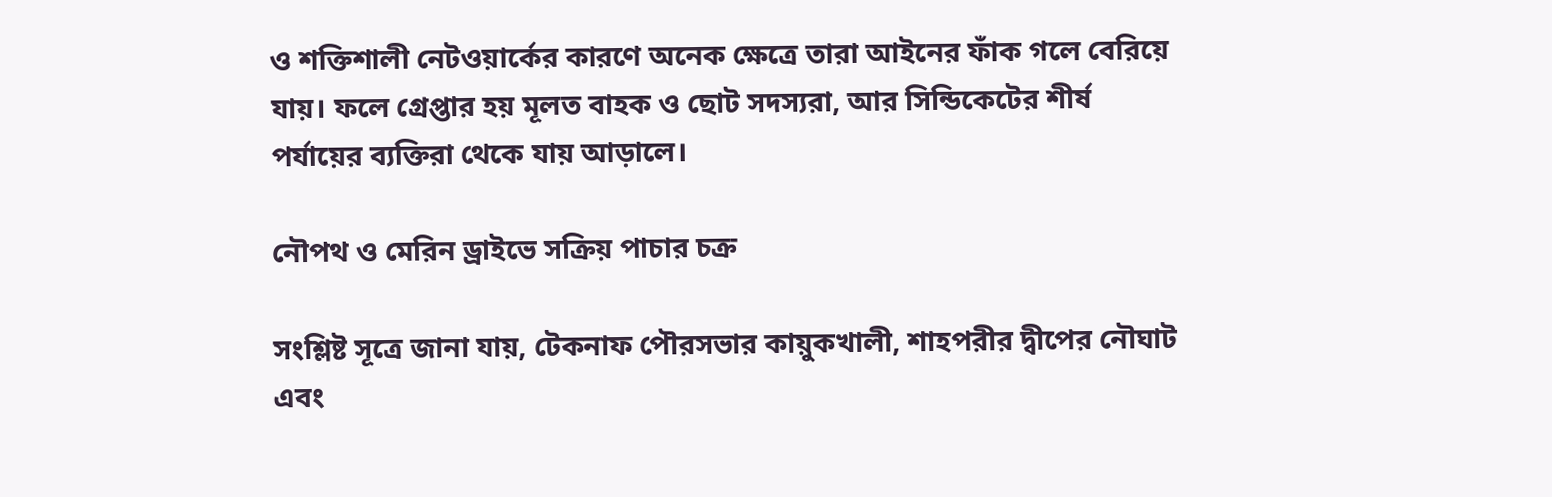ও শক্তিশালী নেটওয়ার্কের কারণে অনেক ক্ষেত্রে তারা আইনের ফাঁক গলে বেরিয়ে যায়। ফলে গ্রেপ্তার হয় মূলত বাহক ও ছোট সদস্যরা, আর সিন্ডিকেটের শীর্ষ পর্যায়ের ব্যক্তিরা থেকে যায় আড়ালে।

নৌপথ ও মেরিন ড্রাইভে সক্রিয় পাচার চক্র

সংশ্লিষ্ট সূত্রে জানা যায়, টেকনাফ পৌরসভার কায়ুকখালী, শাহপরীর দ্বীপের নৌঘাট এবং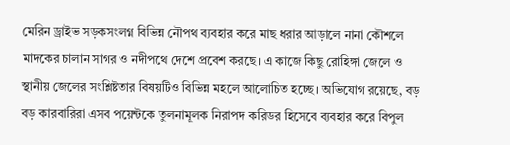মেরিন ড্রাইভ সড়কসংলগ্ন বিভিন্ন নৌপথ ব্যবহার করে মাছ ধরার আড়ালে নানা কৌশলে মাদকের চালান সাগর ও নদীপথে দেশে প্রবেশ করছে। এ কাজে কিছু রোহিঙ্গা জেলে ও স্থানীয় জেলের সংশ্লিষ্টতার বিষয়টিও বিভিন্ন মহলে আলোচিত হচ্ছে। অভিযোগ রয়েছে, বড় বড় কারবারিরা এসব পয়েন্টকে তুলনামূলক নিরাপদ করিডর হিসেবে ব্যবহার করে বিপুল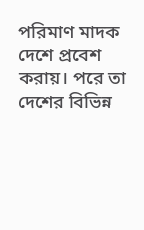পরিমাণ মাদক দেশে প্রবেশ করায়। পরে তা দেশের বিভিন্ন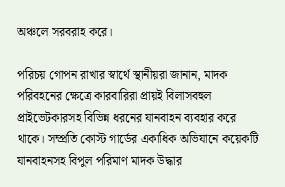অঞ্চলে সরবরাহ করে।

পরিচয় গোপন রাখার স্বার্থে স্থানীয়রা জানান, মাদক পরিবহনের ক্ষেত্রে কারবারিরা প্রায়ই বিলাসবহুল প্রাইভেটকারসহ বিভিন্ন ধরনের যানবাহন ব্যবহার করে থাকে। সম্প্রতি কোস্ট গার্ডের একাধিক অভিযানে কয়েকটি যানবাহনসহ বিপুল পরিমাণ মাদক উদ্ধার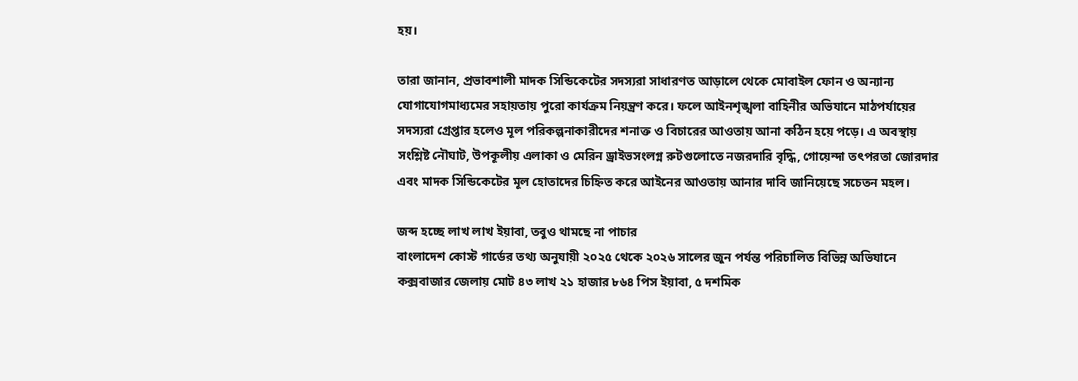হয়।

তারা জানান, প্রভাবশালী মাদক সিন্ডিকেটের সদস্যরা সাধারণত আড়ালে থেকে মোবাইল ফোন ও অন্যান্য যোগাযোগমাধ্যমের সহায়তায় পুরো কার্যক্রম নিয়ন্ত্রণ করে। ফলে আইনশৃঙ্খলা বাহিনীর অভিযানে মাঠপর্যায়ের সদস্যরা গ্রেপ্তার হলেও মূল পরিকল্পনাকারীদের শনাক্ত ও বিচারের আওতায় আনা কঠিন হয়ে পড়ে। এ অবস্থায় সংশ্লিষ্ট নৌঘাট, উপকূলীয় এলাকা ও মেরিন ড্রাইভসংলগ্ন রুটগুলোতে নজরদারি বৃদ্ধি, গোয়েন্দা তৎপরতা জোরদার এবং মাদক সিন্ডিকেটের মূল হোতাদের চিহ্নিত করে আইনের আওতায় আনার দাবি জানিয়েছে সচেতন মহল।

জব্দ হচ্ছে লাখ লাখ ইয়াবা, তবুও থামছে না পাচার
বাংলাদেশ কোস্ট গার্ডের তথ্য অনুযায়ী ২০২৫ থেকে ২০২৬ সালের জুন পর্যন্ত পরিচালিত বিভিন্ন অভিযানে কক্সবাজার জেলায় মোট ৪৩ লাখ ২১ হাজার ৮৬৪ পিস ইয়াবা, ৫ দশমিক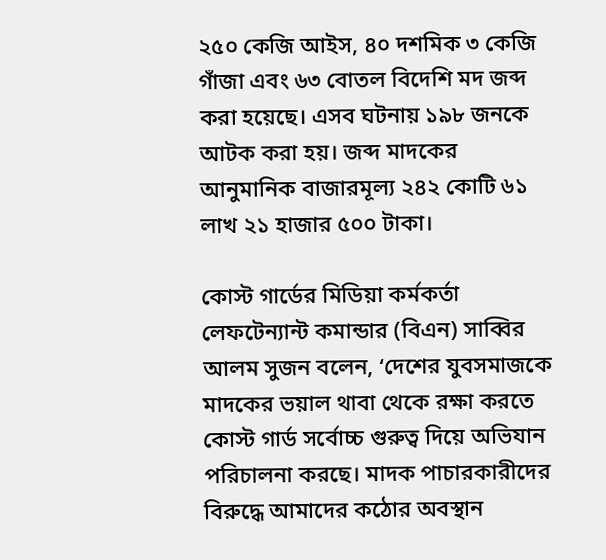২৫০ কেজি আইস, ৪০ দশমিক ৩ কেজি গাঁজা এবং ৬৩ বোতল বিদেশি মদ জব্দ করা হয়েছে। এসব ঘটনায় ১৯৮ জনকে আটক করা হয়। জব্দ মাদকের আনুমানিক বাজারমূল্য ২৪২ কোটি ৬১ লাখ ২১ হাজার ৫০০ টাকা।

কোস্ট গার্ডের মিডিয়া কর্মকর্তা লেফটেন্যান্ট কমান্ডার (বিএন) সাব্বির আলম সুজন বলেন, ‘দেশের যুবসমাজকে মাদকের ভয়াল থাবা থেকে রক্ষা করতে কোস্ট গার্ড সর্বোচ্চ গুরুত্ব দিয়ে অভিযান পরিচালনা করছে। মাদক পাচারকারীদের বিরুদ্ধে আমাদের কঠোর অবস্থান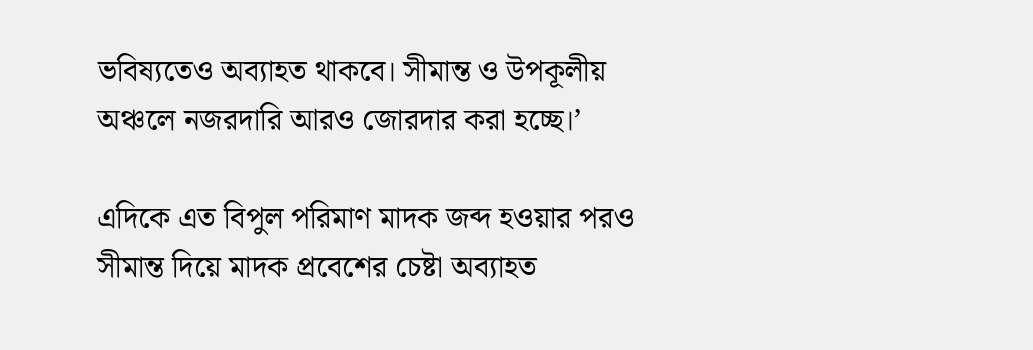ভবিষ্যতেও অব্যাহত থাকবে। সীমান্ত ও উপকূলীয় অঞ্চলে নজরদারি আরও জোরদার করা হচ্ছে।’

এদিকে এত বিপুল পরিমাণ মাদক জব্দ হওয়ার পরও সীমান্ত দিয়ে মাদক প্রবেশের চেষ্টা অব্যাহত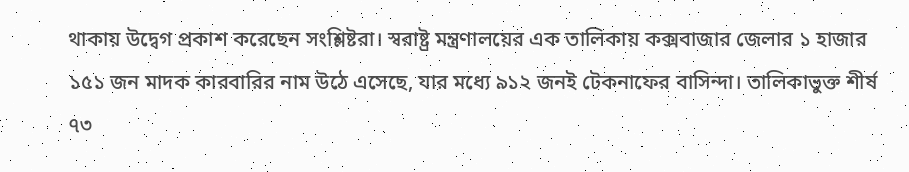থাকায় উদ্বেগ প্রকাশ করেছেন সংশ্লিষ্টরা। স্বরাষ্ট্র মন্ত্রণালয়ের এক তালিকায় কক্সবাজার জেলার ১ হাজার ১৫১ জন মাদক কারবারির নাম উঠে এসেছে, যার মধ্যে ৯১২ জনই টেকনাফের বাসিন্দা। তালিকাভুক্ত শীর্ষ ৭৩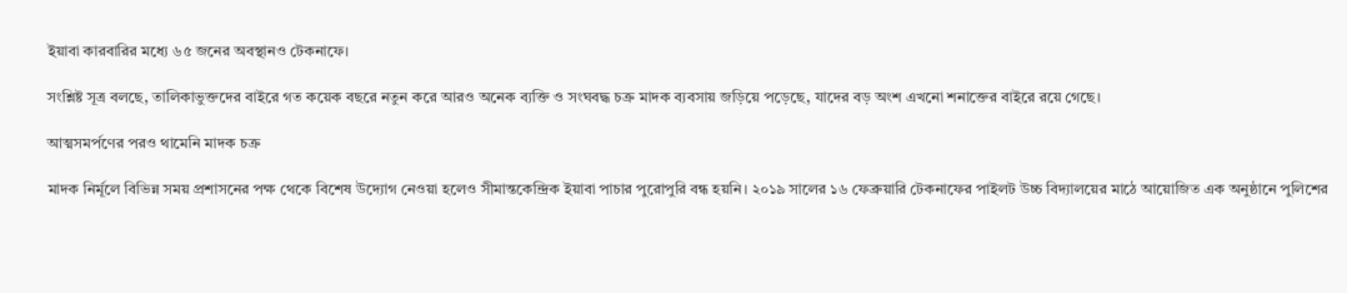ইয়াবা কারবারির মধ্যে ৬৫ জনের অবস্থানও টেকনাফে।

সংশ্লিষ্ট সূত্র বলছে, তালিকাভুক্তদের বাইরে গত কয়েক বছরে নতুন করে আরও অনেক ব্যক্তি ও সংঘবদ্ধ চক্র মাদক ব্যবসায় জড়িয়ে পড়েছে, যাদের বড় অংশ এখনো শনাক্তের বাইরে রয়ে গেছে।

আত্মসমর্পণের পরও থামেনি মাদক চক্র

মাদক নির্মূলে বিভিন্ন সময় প্রশাসনের পক্ষ থেকে বিশেষ উদ্যোগ নেওয়া হলেও সীমান্তকেন্দ্রিক ইয়াবা পাচার পুরোপুরি বন্ধ হয়নি। ২০১৯ সালের ১৬ ফেব্রুয়ারি টেকনাফের পাইলট উচ্চ বিদ্যালয়ের মাঠে আয়োজিত এক অনুষ্ঠানে পুলিশের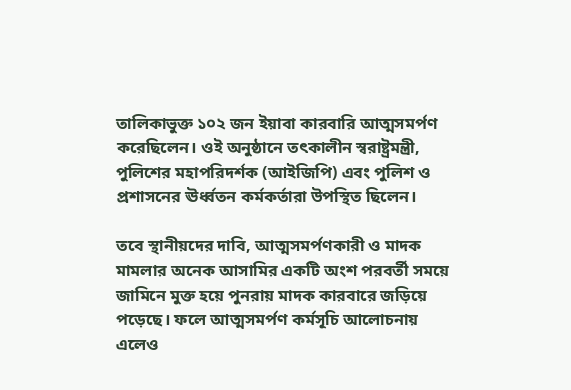তালিকাভুক্ত ১০২ জন ইয়াবা কারবারি আত্মসমর্পণ করেছিলেন। ওই অনুষ্ঠানে তৎকালীন স্বরাষ্ট্রমন্ত্রী, পুলিশের মহাপরিদর্শক (আইজিপি) এবং পুলিশ ও প্রশাসনের ঊর্ধ্বতন কর্মকর্তারা উপস্থিত ছিলেন।

তবে স্থানীয়দের দাবি, আত্মসমর্পণকারী ও মাদক মামলার অনেক আসামির একটি অংশ পরবর্তী সময়ে জামিনে মুক্ত হয়ে পুনরায় মাদক কারবারে জড়িয়ে পড়েছে। ফলে আত্মসমর্পণ কর্মসূচি আলোচনায় এলেও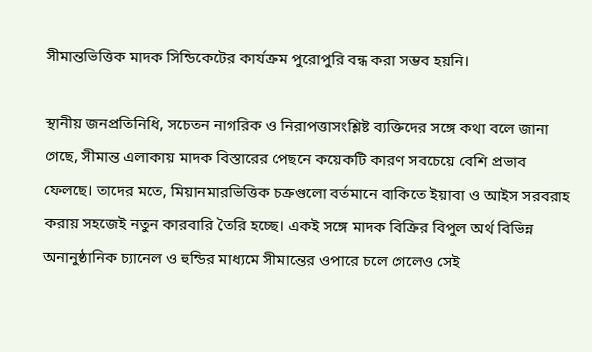সীমান্তভিত্তিক মাদক সিন্ডিকেটের কার্যক্রম পুরোপুরি বন্ধ করা সম্ভব হয়নি।

স্থানীয় জনপ্রতিনিধি, সচেতন নাগরিক ও নিরাপত্তাসংশ্লিষ্ট ব্যক্তিদের সঙ্গে কথা বলে জানা গেছে, সীমান্ত এলাকায় মাদক বিস্তারের পেছনে কয়েকটি কারণ সবচেয়ে বেশি প্রভাব ফেলছে। তাদের মতে, মিয়ানমারভিত্তিক চক্রগুলো বর্তমানে বাকিতে ইয়াবা ও আইস সরবরাহ করায় সহজেই নতুন কারবারি তৈরি হচ্ছে। একই সঙ্গে মাদক বিক্রির বিপুল অর্থ বিভিন্ন অনানুষ্ঠানিক চ্যানেল ও হুন্ডির মাধ্যমে সীমান্তের ওপারে চলে গেলেও সেই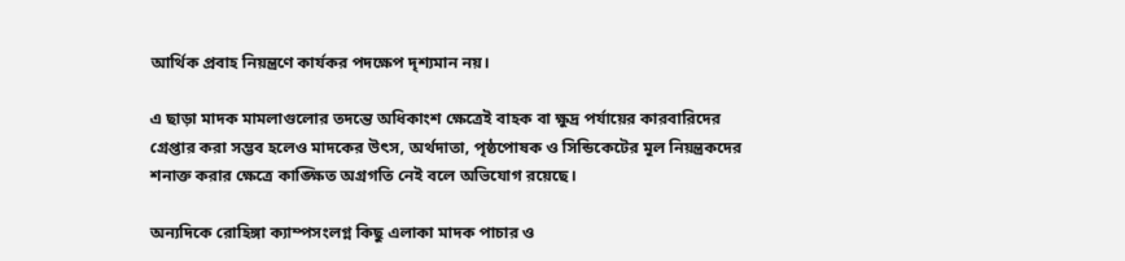আর্থিক প্রবাহ নিয়ন্ত্রণে কার্যকর পদক্ষেপ দৃশ্যমান নয়।

এ ছাড়া মাদক মামলাগুলোর তদন্তে অধিকাংশ ক্ষেত্রেই বাহক বা ক্ষুদ্র পর্যায়ের কারবারিদের গ্রেপ্তার করা সম্ভব হলেও মাদকের উৎস, অর্থদাতা, পৃষ্ঠপোষক ও সিন্ডিকেটের মূল নিয়ন্ত্রকদের শনাক্ত করার ক্ষেত্রে কাঙ্ক্ষিত অগ্রগতি নেই বলে অভিযোগ রয়েছে।

অন্যদিকে রোহিঙ্গা ক্যাম্পসংলগ্ন কিছু এলাকা মাদক পাচার ও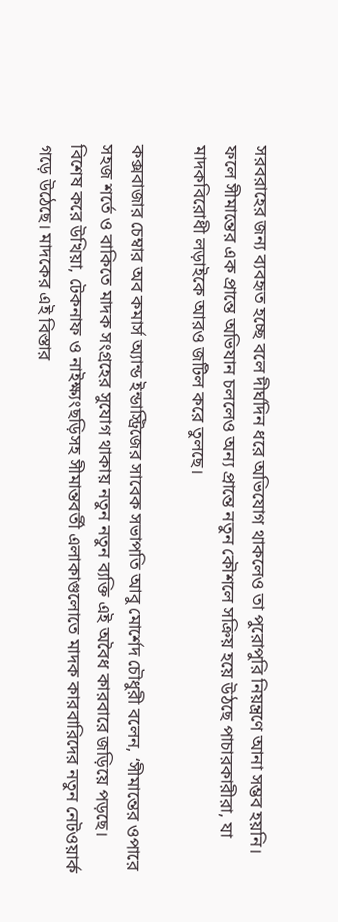সরবরাহের জন্য ব্যবহৃত হচ্ছে বলে দীর্ঘদিন ধরে অভিযোগ থাকলেও তা পুরোপুরি নিয়ন্ত্রণে আনা সম্ভব হয়নি। ফলে সীমান্তের এক প্রান্তে অভিযান চললেও অন্য প্রান্তে নতুন কৌশলে সক্রিয় হয়ে উঠছে পাচারকারীরা, যা মাদকবিরোধী লড়াইকে আরও জটিল করে তুলছে।

কক্সবাজার চেম্বার অব কমার্স অ্যান্ড ইন্ডাস্ট্রিজের সাবেক সভাপতি আবু মোর্শেদ চৌধুরী বলেন, ‘সীমান্তের ওপারে সহজ শর্তে ও বাকিতে মাদক সংগ্রহের সুযোগ থাকায় নতুন নতুন ব্যক্তি এই অবৈধ কারবারে জড়িয়ে পড়ছে। বিশেষ করে উখিয়া, টেকনাফ ও নাইক্ষ্যংছড়িসহ সীমান্তবর্তী এলাকাগুলোতে মাদক কারবারিদের নতুন নেটওয়ার্ক গড়ে উঠেছে। মাদকের এই বিস্তার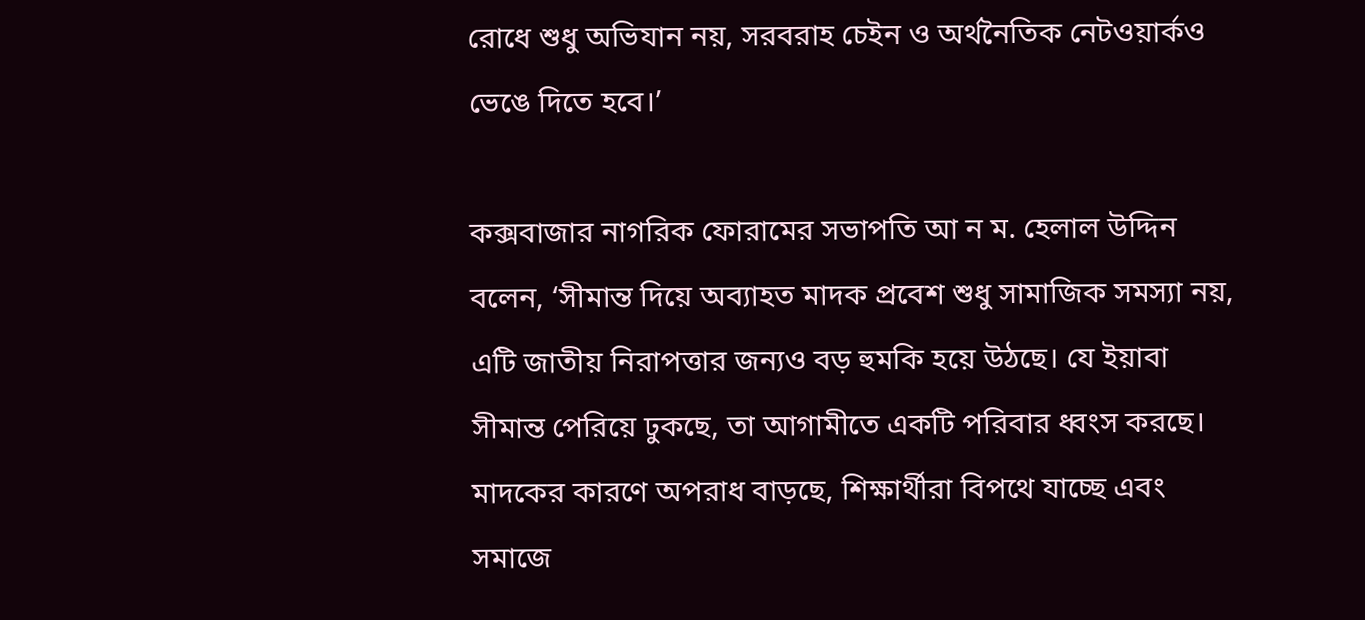রোধে শুধু অভিযান নয়, সরবরাহ চেইন ও অর্থনৈতিক নেটওয়ার্কও ভেঙে দিতে হবে।’

কক্সবাজার নাগরিক ফোরামের সভাপতি আ ন ম. হেলাল উদ্দিন বলেন, ‘সীমান্ত দিয়ে অব্যাহত মাদক প্রবেশ শুধু সামাজিক সমস্যা নয়, এটি জাতীয় নিরাপত্তার জন্যও বড় হুমকি হয়ে উঠছে। যে ইয়াবা সীমান্ত পেরিয়ে ঢুকছে, তা আগামীতে একটি পরিবার ধ্বংস করছে। মাদকের কারণে অপরাধ বাড়ছে, শিক্ষার্থীরা বিপথে যাচ্ছে এবং সমাজে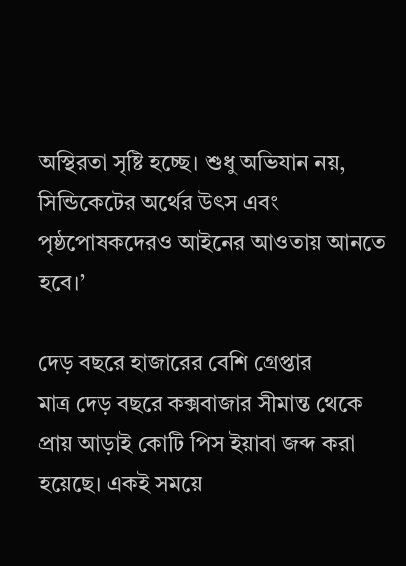অস্থিরতা সৃষ্টি হচ্ছে। শুধু অভিযান নয়, সিন্ডিকেটের অর্থের উৎস এবং পৃষ্ঠপোষকদেরও আইনের আওতায় আনতে হবে।’

দেড় বছরে হাজারের বেশি গ্রেপ্তার
মাত্র দেড় বছরে কক্সবাজার সীমান্ত থেকে প্রায় আড়াই কোটি পিস ইয়াবা জব্দ করা হয়েছে। একই সময়ে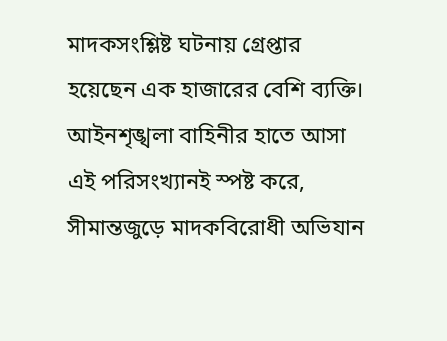মাদকসংশ্লিষ্ট ঘটনায় গ্রেপ্তার হয়েছেন এক হাজারের বেশি ব্যক্তি। আইনশৃঙ্খলা বাহিনীর হাতে আসা এই পরিসংখ্যানই স্পষ্ট করে, সীমান্তজুড়ে মাদকবিরোধী অভিযান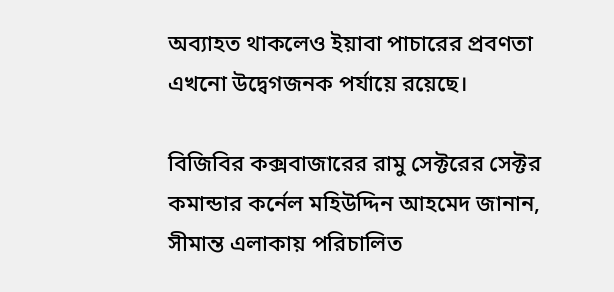অব্যাহত থাকলেও ইয়াবা পাচারের প্রবণতা এখনো উদ্বেগজনক পর্যায়ে রয়েছে।

বিজিবির কক্সবাজারের রামু সেক্টরের সেক্টর কমান্ডার কর্নেল মহিউদ্দিন আহমেদ জানান, সীমান্ত এলাকায় পরিচালিত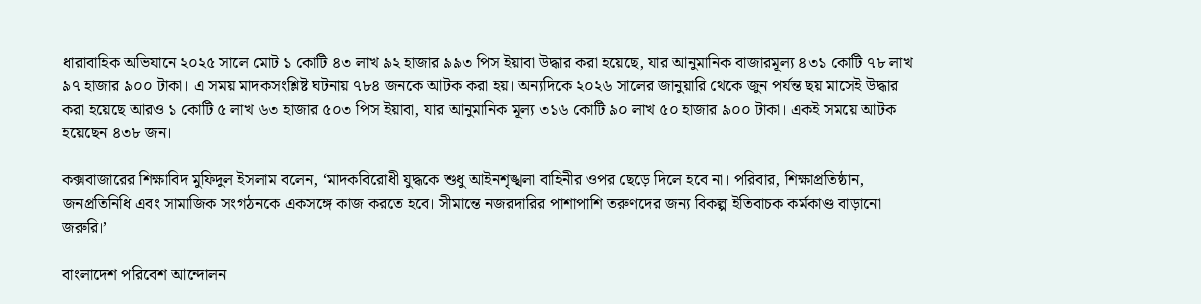ধারাবাহিক অভিযানে ২০২৫ সালে মোট ১ কোটি ৪৩ লাখ ৯২ হাজার ৯৯৩ পিস ইয়াবা উদ্ধার করা হয়েছে, যার আনুমানিক বাজারমূল্য ৪৩১ কোটি ৭৮ লাখ ৯৭ হাজার ৯০০ টাকা। এ সময় মাদকসংশ্লিষ্ট ঘটনায় ৭৮৪ জনকে আটক করা হয়। অন্যদিকে ২০২৬ সালের জানুয়ারি থেকে জুন পর্যন্ত ছয় মাসেই উদ্ধার করা হয়েছে আরও ১ কোটি ৫ লাখ ৬৩ হাজার ৫০৩ পিস ইয়াবা, যার আনুমানিক মূল্য ৩১৬ কোটি ৯০ লাখ ৫০ হাজার ৯০০ টাকা। একই সময়ে আটক হয়েছেন ৪৩৮ জন।

কক্সবাজারের শিক্ষাবিদ মুফিদুল ইসলাম বলেন, ‘মাদকবিরোধী যুদ্ধকে শুধু আইনশৃঙ্খলা বাহিনীর ওপর ছেড়ে দিলে হবে না। পরিবার, শিক্ষাপ্রতিষ্ঠান, জনপ্রতিনিধি এবং সামাজিক সংগঠনকে একসঙ্গে কাজ করতে হবে। সীমান্তে নজরদারির পাশাপাশি তরুণদের জন্য বিকল্প ইতিবাচক কর্মকাণ্ড বাড়ানো জরুরি।’

বাংলাদেশ পরিবেশ আন্দোলন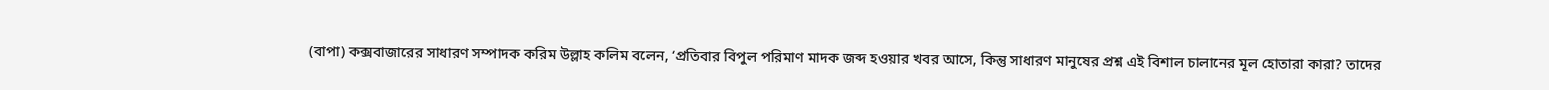(বাপা) কক্সবাজারের সাধারণ সম্পাদক করিম উল্লাহ কলিম বলেন, ‘প্রতিবার বিপুল পরিমাণ মাদক জব্দ হওয়ার খবর আসে, কিন্তু সাধারণ মানুষের প্রশ্ন এই বিশাল চালানের মূল হোতারা কারা? তাদের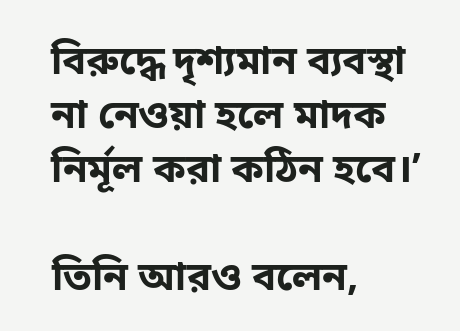বিরুদ্ধে দৃশ্যমান ব্যবস্থা না নেওয়া হলে মাদক নির্মূল করা কঠিন হবে।’

তিনি আরও বলেন,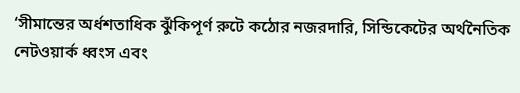‘সীমান্তের অর্ধশতাধিক ঝুঁকিপূর্ণ রুটে কঠোর নজরদারি, সিন্ডিকেটের অর্থনৈতিক নেটওয়ার্ক ধ্বংস এবং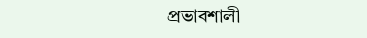প্রভাবশালী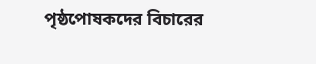পৃষ্ঠপোষকদের বিচারের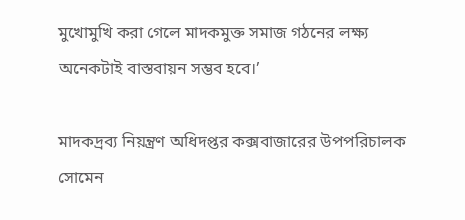মুখোমুখি করা গেলে মাদকমুক্ত সমাজ গঠনের লক্ষ্য অনেকটাই বাস্তবায়ন সম্ভব হবে।’

মাদকদ্রব্য নিয়ন্ত্রণ অধিদপ্তর কক্সবাজারের উপপরিচালক সোমেন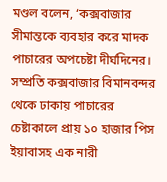মণ্ডল বলেন, ‘কক্সবাজার সীমান্তকে ব্যবহার করে মাদক পাচারের অপচেষ্টা দীর্ঘদিনের। সম্প্রতি কক্সবাজার বিমানবন্দর থেকে ঢাকায় পাচারের চেষ্টাকালে প্রায় ১০ হাজার পিস ইয়াবাসহ এক নারী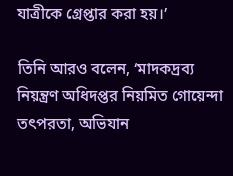যাত্রীকে গ্রেপ্তার করা হয়।’

তিনি আরও বলেন, ‘মাদকদ্রব্য নিয়ন্ত্রণ অধিদপ্তর নিয়মিত গোয়েন্দা তৎপরতা, অভিযান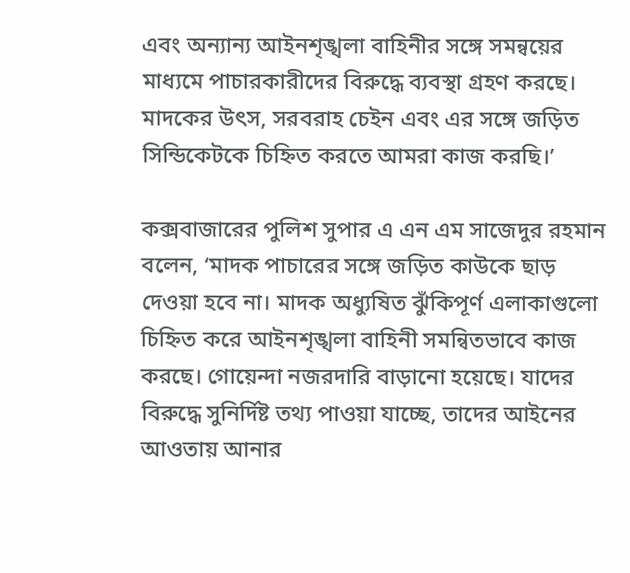এবং অন্যান্য আইনশৃঙ্খলা বাহিনীর সঙ্গে সমন্বয়ের মাধ্যমে পাচারকারীদের বিরুদ্ধে ব্যবস্থা গ্রহণ করছে। মাদকের উৎস, সরবরাহ চেইন এবং এর সঙ্গে জড়িত সিন্ডিকেটকে চিহ্নিত করতে আমরা কাজ করছি।’

কক্সবাজারের পুলিশ সুপার এ এন এম সাজেদুর রহমান বলেন, ‘মাদক পাচারের সঙ্গে জড়িত কাউকে ছাড় দেওয়া হবে না। মাদক অধ্যুষিত ঝুঁকিপূর্ণ এলাকাগুলো চিহ্নিত করে আইনশৃঙ্খলা বাহিনী সমন্বিতভাবে কাজ করছে। গোয়েন্দা নজরদারি বাড়ানো হয়েছে। যাদের বিরুদ্ধে সুনির্দিষ্ট তথ্য পাওয়া যাচ্ছে, তাদের আইনের আওতায় আনার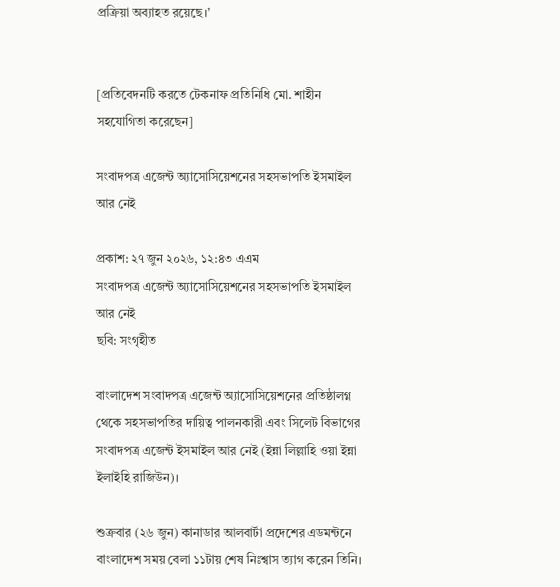প্রক্রিয়া অব্যাহত রয়েছে।’


[প্রতিবেদনটি করতে টেকনাফ প্রতিনিধি মো. শাহীন সহযোগিতা করেছেন]

সংবাদপত্র এজেন্ট অ্যাসোসিয়েশনের সহসভাপতি ইসমাইল আর নেই

প্রকাশ: ২৭ জুন ২০২৬, ১২:৪৩ এএম
সংবাদপত্র এজেন্ট অ্যাসোসিয়েশনের সহসভাপতি ইসমাইল আর নেই
ছবি: সংগৃহীত

বাংলাদেশ সংবাদপত্র এজেন্ট অ্যাসোসিয়েশনের প্রতিষ্ঠালগ্ন থেকে সহসভাপতির দায়িত্ব পালনকারী এবং সিলেট বিভাগের সংবাদপত্র এজেন্ট ইসমাইল আর নেই (ইন্না লিল্লাহি ওয়া ইন্না ইলাইহি রাজিউন)।

শুক্রবার (২৬ জুন) কানাডার আলবার্টা প্রদেশের এডমন্টনে বাংলাদেশ সময় বেলা ১১টায় শেষ নিঃশ্বাস ত্যাগ করেন তিনি।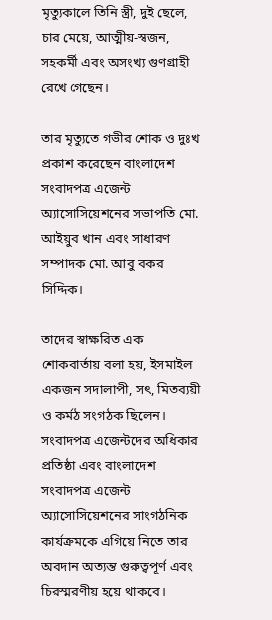মৃত্যুকালে তিনি স্ত্রী, দুই ছেলে, চার মেয়ে, আত্মীয়-স্বজন, সহকর্মী এবং অসংখ্য গুণগ্রাহী রেখে গেছেন।

তার মৃত্যুতে গভীর শোক ও দুঃখ প্রকাশ করেছেন বাংলাদেশ সংবাদপত্র এজেন্ট অ্যাসোসিয়েশনের সভাপতি মো. আইয়ুব খান এবং সাধারণ সম্পাদক মো. আবু বকর সিদ্দিক।

তাদের স্বাক্ষরিত এক শোকবার্তায় বলা হয়, ইসমাইল একজন সদালাপী, সৎ, মিতব্যয়ী ও কর্মঠ সংগঠক ছিলেন। সংবাদপত্র এজেন্টদের অধিকার প্রতিষ্ঠা এবং বাংলাদেশ সংবাদপত্র এজেন্ট অ্যাসোসিয়েশনের সাংগঠনিক কার্যক্রমকে এগিয়ে নিতে তার অবদান অত্যন্ত গুরুত্বপূর্ণ এবং চিরস্মরণীয় হয়ে থাকবে।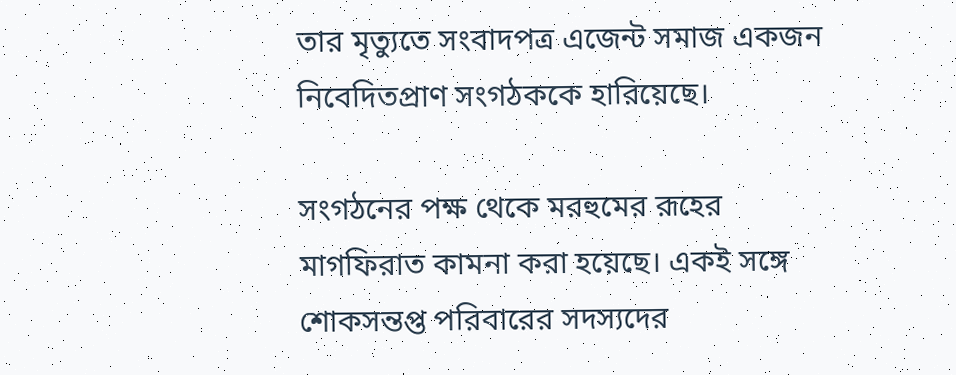তার মৃত্যুতে সংবাদপত্র এজেন্ট সমাজ একজন নিবেদিতপ্রাণ সংগঠককে হারিয়েছে।

সংগঠনের পক্ষ থেকে মরহুমের রূহের মাগফিরাত কামনা করা হয়েছে। একই সঙ্গে শোকসন্তপ্ত পরিবারের সদস্যদের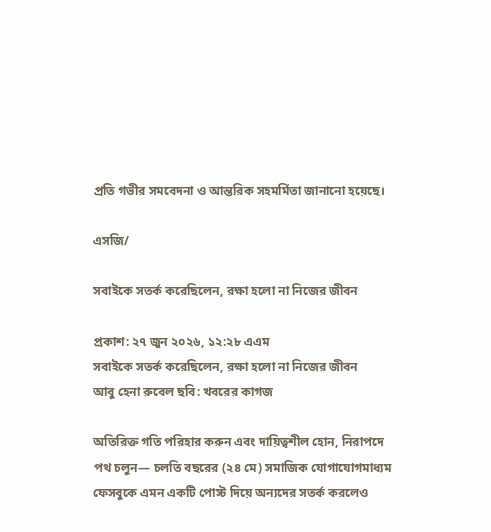প্রতি গভীর সমবেদনা ও আন্তরিক সহমর্মিতা জানানো হয়েছে।

এসজি/

সবাইকে সতর্ক করেছিলেন, রক্ষা হলো না নিজের জীবন

প্রকাশ: ২৭ জুন ২০২৬, ১২:২৮ এএম
সবাইকে সতর্ক করেছিলেন, রক্ষা হলো না নিজের জীবন
আবু হেনা রুবেল ছবি: খবরের কাগজ

অতিরিক্ত গতি পরিহার করুন এবং দায়িত্বশীল হোন, নিরাপদে পথ চলুন— চলতি বছরের (২৪ মে) সমাজিক যোগাযোগমাধ্যম ফেসবুকে এমন একটি পোস্ট দিয়ে অন্যদের সতর্ক করলেও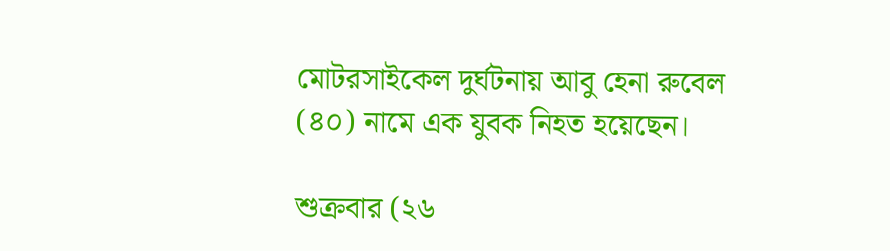মোটরসাইকেল দুর্ঘটনায় আবু হেনা রুবেল (৪০) নামে এক যুবক নিহত হয়েছেন।

শুক্রবার (২৬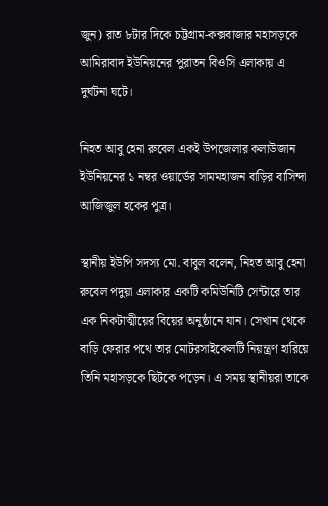জুন) রাত ৮টার দিকে চট্টগ্রাম-কক্সবাজার মহাসড়কে আমিরাবাদ ইউনিয়নের পুরাতন বিওসি এলাকায় এ দুর্ঘটনা ঘটে।

নিহত আবু হেনা রুবেল একই উপজেলার কলাউজান ইউনিয়নের ১ নম্বর ওয়ার্ডের সামমহাজন বাড়ির বাসিন্দা আজিজুল হকের পুত্র।

স্থানীয় ইউপি সদস্য মো. বাবুল বলেন, নিহত আবু হেনা রুবেল পদুয়া এলাকার একটি কমিউনিটি সেন্টারে তার এক নিকটাত্মীয়ের বিয়ের অনুষ্ঠানে যান। সেখান থেকে বাড়ি ফেরার পথে তার মোটরসাইকেলটি নিয়ন্ত্রণ হারিয়ে তিনি মহাসড়কে ছিটকে পড়েন। এ সময় স্থানীয়রা তাকে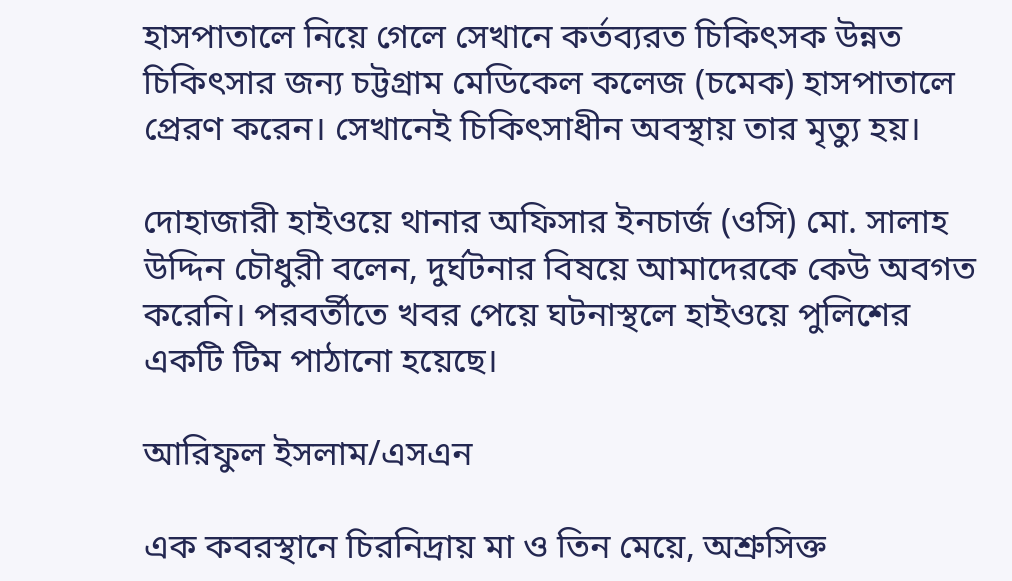হাসপাতালে নিয়ে গেলে সেখানে কর্তব্যরত চিকিৎসক উন্নত চিকিৎসার জন্য চট্টগ্রাম মেডিকেল কলেজ (চমেক) হাসপাতালে প্রেরণ করেন। সেখানেই চিকিৎসাধীন অবস্থায় তার মৃত্যু হয়।

দোহাজারী হাইওয়ে থানার অফিসার ইনচার্জ (ওসি) মো. সালাহ উদ্দিন চৌধুরী বলেন, দুর্ঘটনার বিষয়ে আমাদেরকে কেউ অবগত করেনি। পরবর্তীতে খবর পেয়ে ঘটনাস্থলে হাইওয়ে পুলিশের একটি টিম পাঠানো হয়েছে।

আরিফুল ইসলাম/এসএন

এক কবরস্থানে চিরনিদ্রায় মা ও তিন মেয়ে, অশ্রুসিক্ত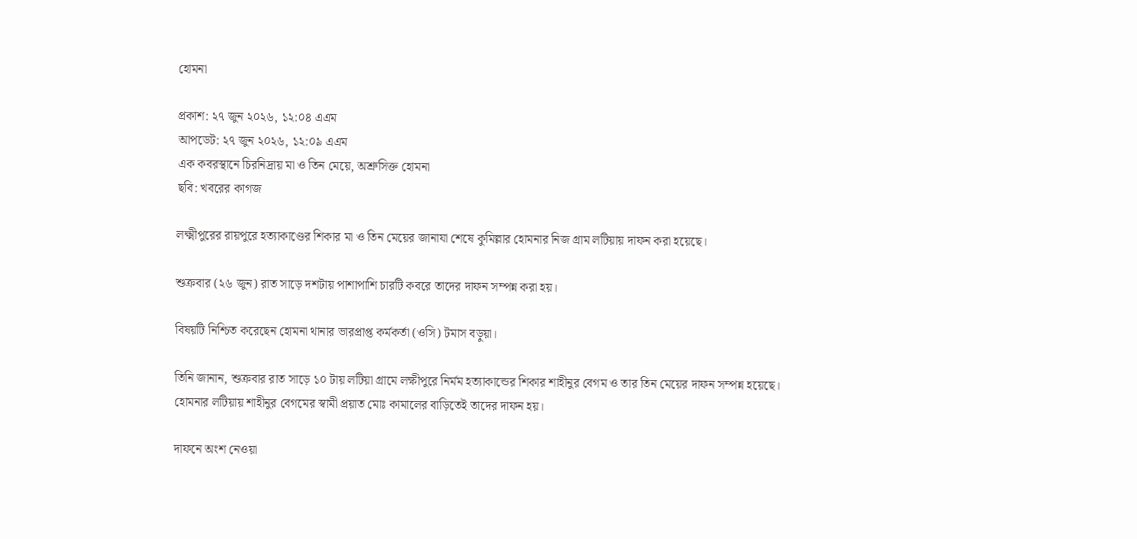হোমনা

প্রকাশ: ২৭ জুন ২০২৬, ১২:০৪ এএম
আপডেট: ২৭ জুন ২০২৬, ১২:০৯ এএম
এক কবরস্থানে চিরনিদ্রায় মা ও তিন মেয়ে, অশ্রুসিক্ত হোমনা
ছবি: খবরের কাগজ

লক্ষ্মীপুরের রায়পুরে হত্যাকাণ্ডের শিকার মা ও তিন মেয়ের জানাযা শেষে কুমিল্লার হোমনার নিজ গ্রাম লটিয়ায় দাফন করা হয়েছে।

শুক্রবার (২৬ জুন) রাত সাড়ে দশটায় পাশাপাশি চারটি কবরে তাদের দাফন সম্পন্ন করা হয়।

বিষয়টি নিশ্চিত করেছেন হোমনা থানার ভারপ্রাপ্ত কর্মকর্তা (ওসি) টমাস বড়ুয়া।

তিনি জানান, শুক্রবার রাত সাড়ে ১০ টায় লটিয়া গ্রামে লক্ষীপুরে নির্মম হত্যাকান্ডের শিকার শাহীনুর বেগম ও তার তিন মেয়ের দাফন সম্পন্ন হয়েছে। হোমনার লটিয়ায় শাহীনুর বেগমের স্বামী প্রয়াত মোঃ কামালের বাড়িতেই তাদের দাফন হয়।

দাফনে অংশ নেওয়া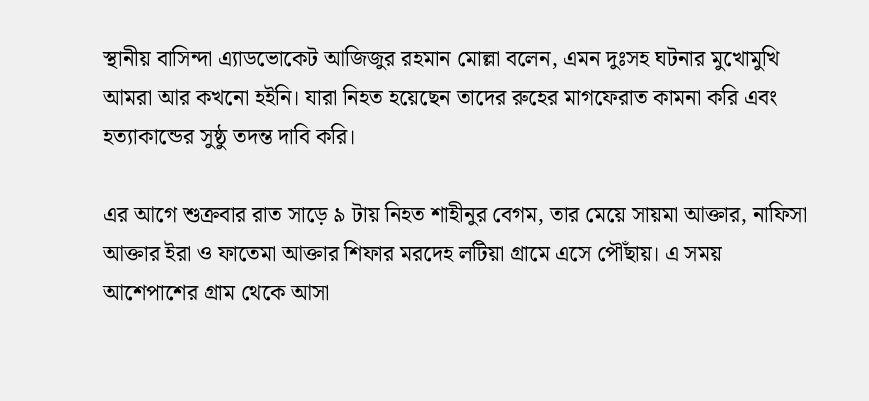স্থানীয় বাসিন্দা এ্যাডভোকেট আজিজুর রহমান মোল্লা বলেন, এমন দুঃসহ ঘটনার মুখোমুখি আমরা আর কখনো হইনি। যারা নিহত হয়েছেন তাদের রুহের মাগফেরাত কামনা করি এবং হত্যাকান্ডের সুষ্ঠু তদন্ত দাবি করি।

এর আগে শুক্রবার রাত সাড়ে ৯ টায় নিহত শাহীনুর বেগম, তার মেয়ে সায়মা আক্তার, নাফিসা আক্তার ইরা ও ফাতেমা আক্তার শিফার মরদেহ লটিয়া গ্রামে এসে পৌঁছায়। এ সময় আশেপাশের গ্রাম থেকে আসা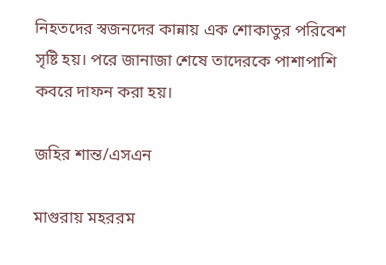নিহতদের স্বজনদের কান্নায় এক শোকাতুর পরিবেশ সৃষ্টি হয়। পরে জানাজা শেষে তাদেরকে পাশাপাশি কবরে দাফন করা হয়।

জহির শান্ত/এসএন

মাগুরায় মহররম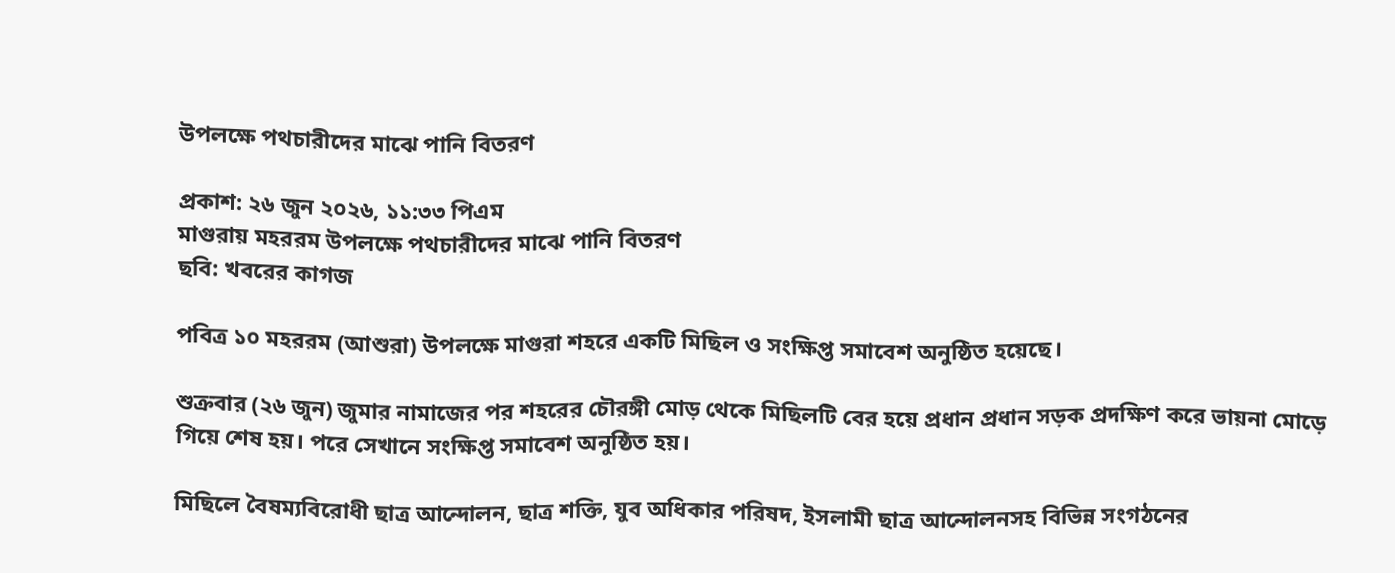উপলক্ষে পথচারীদের মাঝে পানি বিতরণ

প্রকাশ: ২৬ জুন ২০২৬, ১১:৩৩ পিএম
মাগুরায় মহররম উপলক্ষে পথচারীদের মাঝে পানি বিতরণ
ছবি: খবরের কাগজ

পবিত্র ১০ মহররম (আশুরা) উপলক্ষে মাগুরা শহরে একটি মিছিল ও সংক্ষিপ্ত সমাবেশ অনুষ্ঠিত হয়েছে।

শুক্রবার (২৬ জুন) জুমার নামাজের পর শহরের চৌরঙ্গী মোড় থেকে মিছিলটি বের হয়ে প্রধান প্রধান সড়ক প্রদক্ষিণ করে ভায়না মোড়ে গিয়ে শেষ হয়। পরে সেখানে সংক্ষিপ্ত সমাবেশ অনুষ্ঠিত হয়।

মিছিলে বৈষম্যবিরোধী ছাত্র আন্দোলন, ছাত্র শক্তি, যুব অধিকার পরিষদ, ইসলামী ছাত্র আন্দোলনসহ বিভিন্ন সংগঠনের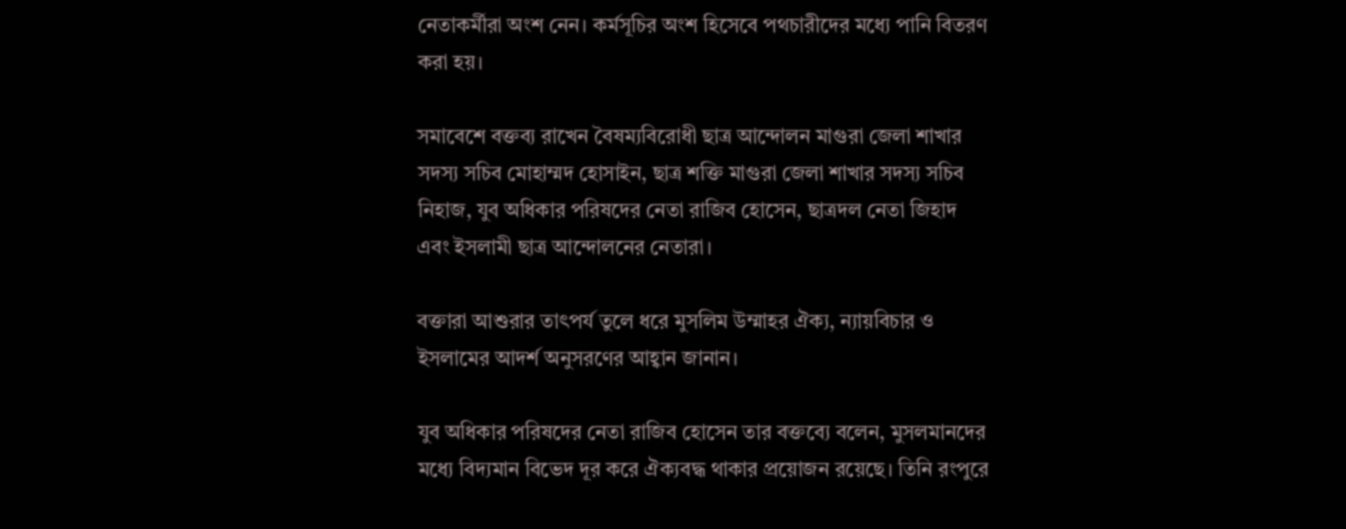নেতাকর্মীরা অংশ নেন। কর্মসূচির অংশ হিসেবে পথচারীদের মধ্যে পানি বিতরণ করা হয়।

সমাবেশে বক্তব্য রাখেন বৈষম্যবিরোধী ছাত্র আন্দোলন মাগুরা জেলা শাখার সদস্য সচিব মোহাম্মদ হোসাইন, ছাত্র শক্তি মাগুরা জেলা শাখার সদস্য সচিব নিহাজ, যুব অধিকার পরিষদের নেতা রাজিব হোসেন, ছাত্রদল নেতা জিহাদ এবং ইসলামী ছাত্র আন্দোলনের নেতারা।

বক্তারা আশুরার তাৎপর্য তুলে ধরে মুসলিম উম্মাহর ঐক্য, ন্যায়বিচার ও ইসলামের আদর্শ অনুসরণের আহ্বান জানান।

যুব অধিকার পরিষদের নেতা রাজিব হোসেন তার বক্তব্যে বলেন, মুসলমানদের মধ্যে বিদ্যমান বিভেদ দূর করে ঐক্যবদ্ধ থাকার প্রয়োজন রয়েছে। তিনি রংপুরে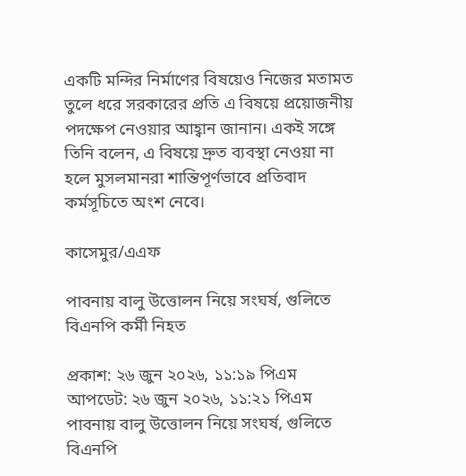একটি মন্দির নির্মাণের বিষয়েও নিজের মতামত তুলে ধরে সরকারের প্রতি এ বিষয়ে প্রয়োজনীয় পদক্ষেপ নেওয়ার আহ্বান জানান। একই সঙ্গে তিনি বলেন, এ বিষয়ে দ্রুত ব্যবস্থা নেওয়া না হলে মুসলমানরা শান্তিপূর্ণভাবে প্রতিবাদ কর্মসূচিতে অংশ নেবে।

কাসেমুর/এএফ

পাবনায় বালু উত্তোলন নিয়ে সংঘর্ষ, গুলিতে বিএনপি কর্মী নিহত

প্রকাশ: ২৬ জুন ২০২৬, ১১:১৯ পিএম
আপডেট: ২৬ জুন ২০২৬, ১১:২১ পিএম
পাবনায় বালু উত্তোলন নিয়ে সংঘর্ষ, গুলিতে বিএনপি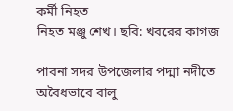কর্মী নিহত
নিহত মঞ্জু শেখ। ছবি: খবরের কাগজ

পাবনা সদর উপজেলার পদ্মা নদীতে অবৈধভাবে বালু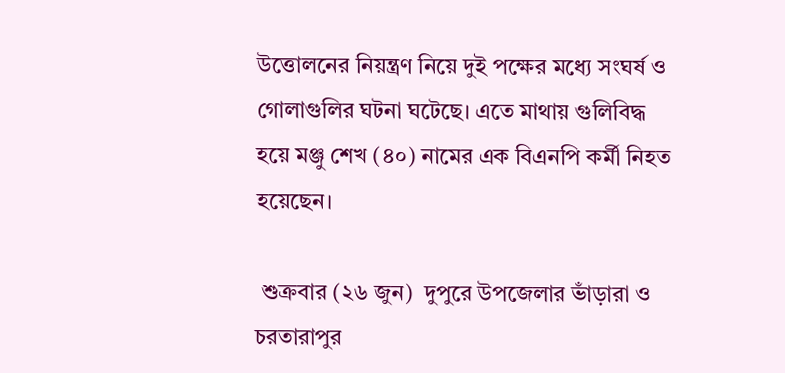উত্তোলনের নিয়ন্ত্রণ নিয়ে দুই পক্ষের মধ্যে সংঘর্ষ ও গোলাগুলির ঘটনা ঘটেছে। এতে মাথায় গুলিবিদ্ধ হয়ে মঞ্জু শেখ (৪০) নামের এক বিএনপি কর্মী নিহত হয়েছেন।

 শুক্রবার (২৬ জুন)  দুপুরে উপজেলার ভাঁড়ারা ও চরতারাপুর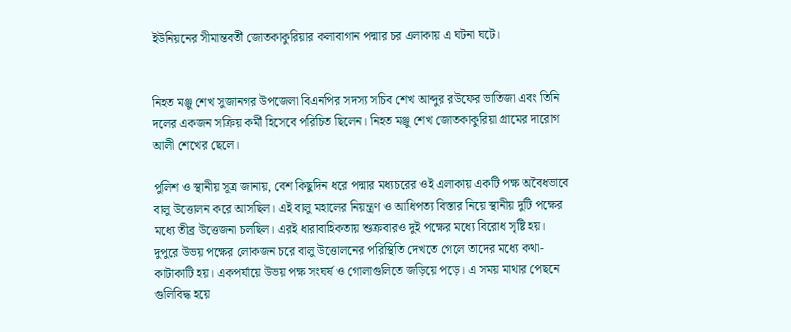ইউনিয়নের সীমান্তবর্তী জোতকাকুরিয়ার কলাবাগান পদ্মার চর এলাকায় এ ঘটনা ঘটে।


নিহত মঞ্জু শেখ সুজানগর উপজেলা বিএনপির সদস্য সচিব শেখ আব্দুর রউফের ভাতিজা এবং তিনি দলের একজন সক্রিয় কর্মী হিসেবে পরিচিত ছিলেন। নিহত মঞ্জু শেখ জোতকাকুরিয়া গ্রামের দারোগ আলী শেখের ছেলে।

পুলিশ ও স্থানীয় সূত্র জানায়, বেশ কিছুদিন ধরে পদ্মার মধ্যচরের ওই এলাকায় একটি পক্ষ অবৈধভাবে বালু উত্তোলন করে আসছিল। এই বালু মহালের নিয়ন্ত্রণ ও আধিপত্য বিস্তার নিয়ে স্থানীয় দুটি পক্ষের মধ্যে তীব্র উত্তেজনা চলছিল। এরই ধারাবাহিকতায় শুক্রবারও দুই পক্ষের মধ্যে বিরোধ সৃষ্টি হয়। দুপুরে উভয় পক্ষের লোকজন চরে বালু উত্তোলনের পরিস্থিতি দেখতে গেলে তাদের মধ্যে কথা-কাটাকাটি হয়। একপর্যায়ে উভয় পক্ষ সংঘর্ষ ও গোলাগুলিতে জড়িয়ে পড়ে। এ সময় মাথার পেছনে গুলিবিদ্ধ হয়ে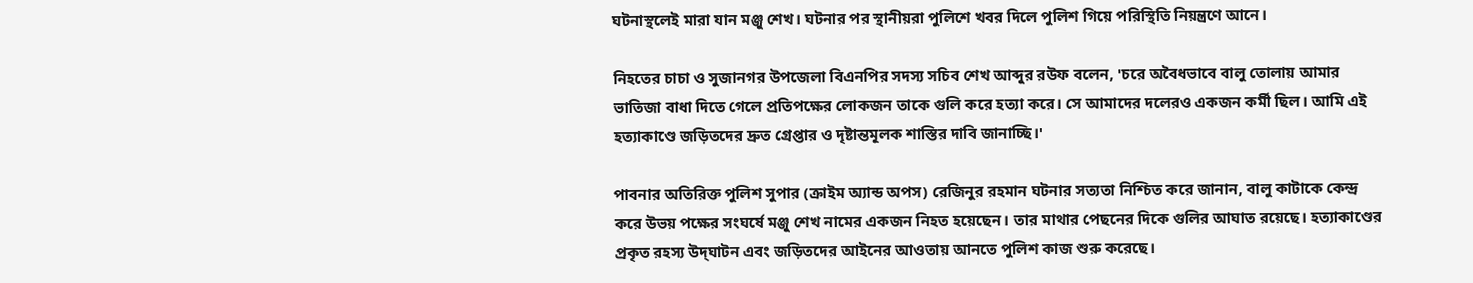ঘটনাস্থলেই মারা যান মঞ্জু শেখ। ঘটনার পর স্থানীয়রা পুলিশে খবর দিলে পুলিশ গিয়ে পরিস্থিতি নিয়ন্ত্রণে আনে।

নিহতের চাচা ও সুজানগর উপজেলা বিএনপির সদস্য সচিব শেখ আব্দুর রউফ বলেন, 'চরে অবৈধভাবে বালু তোলায় আমার ভাতিজা বাধা দিতে গেলে প্রতিপক্ষের লোকজন তাকে গুলি করে হত্যা করে। সে আমাদের দলেরও একজন কর্মী ছিল। আমি এই হত্যাকাণ্ডে জড়িতদের দ্রুত গ্রেপ্তার ও দৃষ্টান্তমূলক শাস্তির দাবি জানাচ্ছি।'

পাবনার অতিরিক্ত পুলিশ সুপার (ক্রাইম অ্যান্ড অপস) রেজিনুর রহমান ঘটনার সত্যতা নিশ্চিত করে জানান, বালু কাটাকে কেন্দ্র করে উভয় পক্ষের সংঘর্ষে মঞ্জু শেখ নামের একজন নিহত হয়েছেন। তার মাথার পেছনের দিকে গুলির আঘাত রয়েছে। হত্যাকাণ্ডের প্রকৃত রহস্য উদ্‌ঘাটন এবং জড়িতদের আইনের আওতায় আনতে পুলিশ কাজ শুরু করেছে।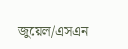জুয়েল/এসএন